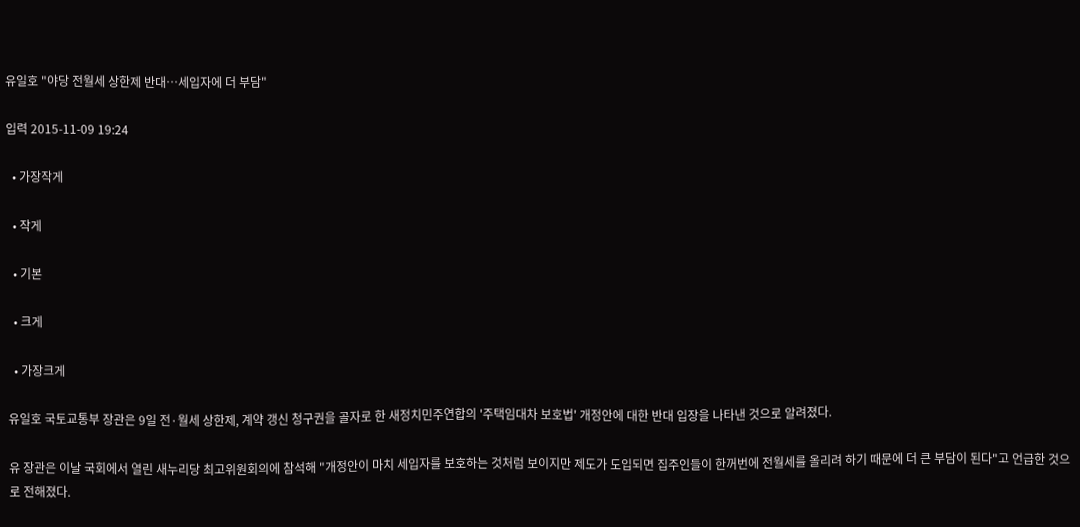유일호 "야당 전월세 상한제 반대…세입자에 더 부담"

입력 2015-11-09 19:24

  • 가장작게

  • 작게

  • 기본

  • 크게

  • 가장크게

유일호 국토교통부 장관은 9일 전·월세 상한제, 계약 갱신 청구권을 골자로 한 새정치민주연합의 '주택임대차 보호법' 개정안에 대한 반대 입장을 나타낸 것으로 알려졌다.

유 장관은 이날 국회에서 열린 새누리당 최고위원회의에 참석해 "개정안이 마치 세입자를 보호하는 것처럼 보이지만 제도가 도입되면 집주인들이 한꺼번에 전월세를 올리려 하기 때문에 더 큰 부담이 된다"고 언급한 것으로 전해졌다.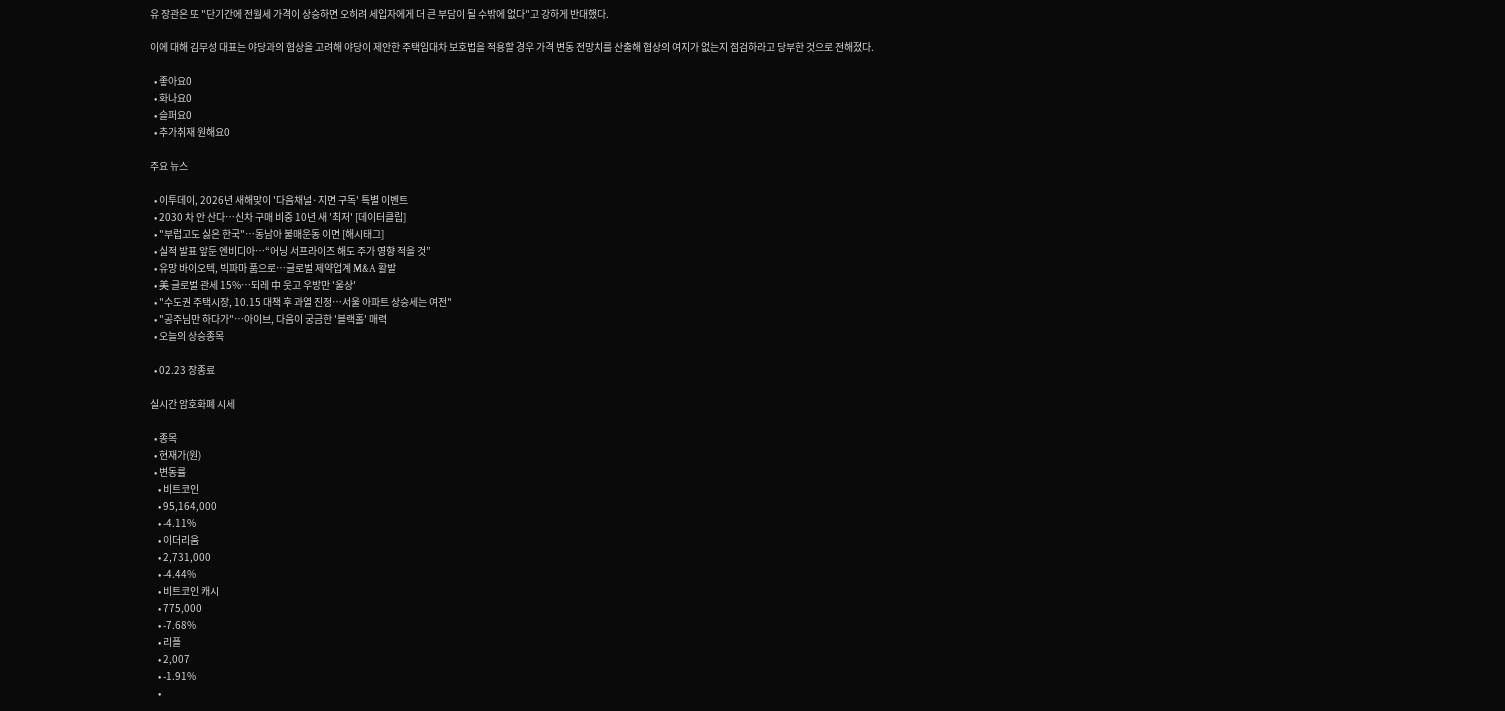유 장관은 또 "단기간에 전월세 가격이 상승하면 오히려 세입자에게 더 큰 부담이 될 수밖에 없다"고 강하게 반대했다.

이에 대해 김무성 대표는 야당과의 협상을 고려해 야당이 제안한 주택임대차 보호법을 적용할 경우 가격 변동 전망치를 산출해 협상의 여지가 없는지 점검하라고 당부한 것으로 전해졌다.

  • 좋아요0
  • 화나요0
  • 슬퍼요0
  • 추가취재 원해요0

주요 뉴스

  • 이투데이, 2026년 새해맞이 '다음채널·지면 구독' 특별 이벤트
  • 2030 차 안 산다…신차 구매 비중 10년 새 '최저' [데이터클립]
  • "부럽고도 싫은 한국"…동남아 불매운동 이면 [해시태그]
  • 실적 발표 앞둔 엔비디아…“어닝 서프라이즈 해도 주가 영향 적을 것”
  • 유망 바이오텍, 빅파마 품으로…글로벌 제약업계 M&A 활발
  • 美 글로벌 관세 15%…되레 中 웃고 우방만 '울상'
  • "수도권 주택시장, 10.15 대책 후 과열 진정⋯서울 아파트 상승세는 여전"
  • "공주님만 하다가"⋯아이브, 다음이 궁금한 '블랙홀' 매력
  • 오늘의 상승종목

  • 02.23 장종료

실시간 암호화폐 시세

  • 종목
  • 현재가(원)
  • 변동률
    • 비트코인
    • 95,164,000
    • -4.11%
    • 이더리움
    • 2,731,000
    • -4.44%
    • 비트코인 캐시
    • 775,000
    • -7.68%
    • 리플
    • 2,007
    • -1.91%
    •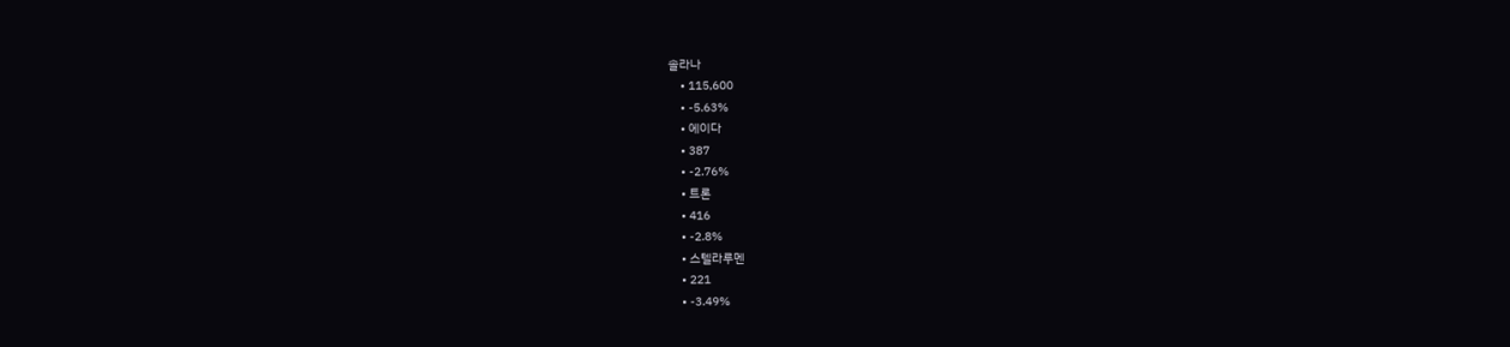솔라나
    • 115,600
    • -5.63%
    • 에이다
    • 387
    • -2.76%
    • 트론
    • 416
    • -2.8%
    • 스텔라루멘
    • 221
    • -3.49%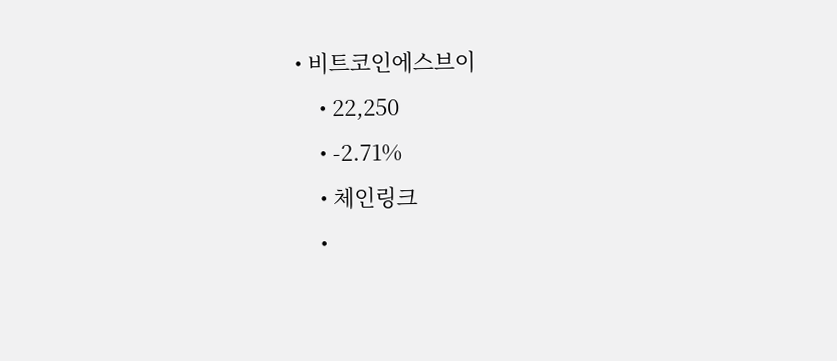• 비트코인에스브이
    • 22,250
    • -2.71%
    • 체인링크
    •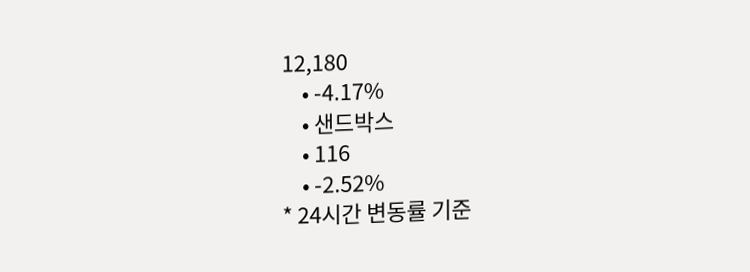12,180
    • -4.17%
    • 샌드박스
    • 116
    • -2.52%
* 24시간 변동률 기준